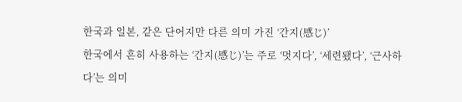한국과 일본, 같은 단어지만 다른 의미 가진 ‘간지(感じ)’
한국에서 흔히 사용하는 ‘간지(感じ)’는 주로 ‘멋지다’, ‘세련됐다’, ‘근사하다’는 의미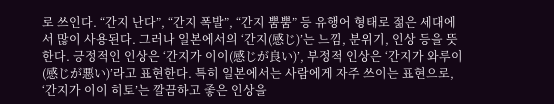로 쓰인다. “간지 난다”, “간지 폭발”, “간지 뿜뿜” 등 유행어 형태로 젊은 세대에서 많이 사용된다. 그러나 일본에서의 ‘간지(感じ)’는 느낌, 분위기, 인상 등을 뜻한다. 긍정적인 인상은 ‘간지가 이이(感じが良い)’, 부정적 인상은 ‘간지가 와루이(感じが悪い)’라고 표현한다. 특히 일본에서는 사람에게 자주 쓰이는 표현으로, ‘간지가 이이 히토’는 깔끔하고 좋은 인상을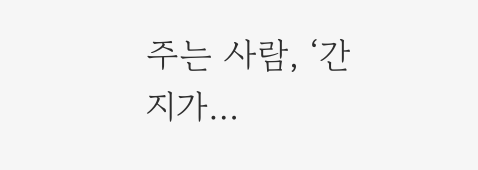주는 사람, ‘간지가…